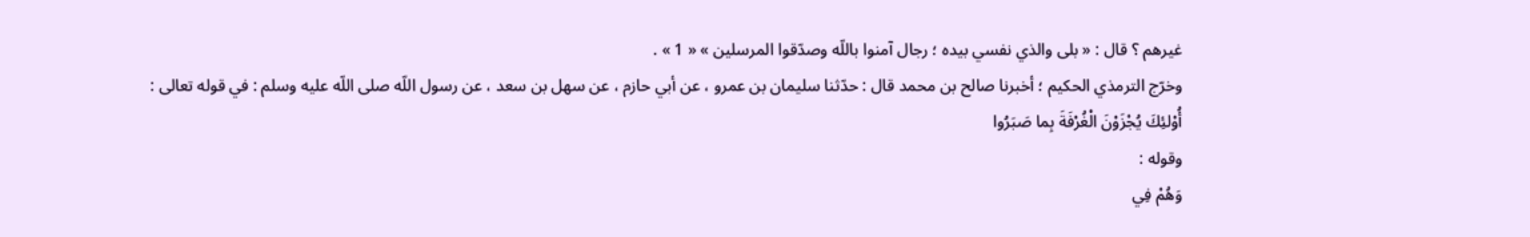غيرهم ؟ قال : « بلى والذي نفسي بيده ؛ رجال آمنوا باللّه وصدّقوا المرسلين » « 1 » .
وخرّج الترمذي الحكيم ؛ أخبرنا صالح بن محمد قال : حدّثنا سليمان بن عمرو ، عن أبي حازم ، عن سهل بن سعد ، عن رسول اللّه صلى اللّه عليه وسلم : في قوله تعالى :
أُوْلئِكَ يُجْزَوْنَ الْغُرْفَةَ بِما صَبَرُوا
وقوله :
وَهُمْ فِي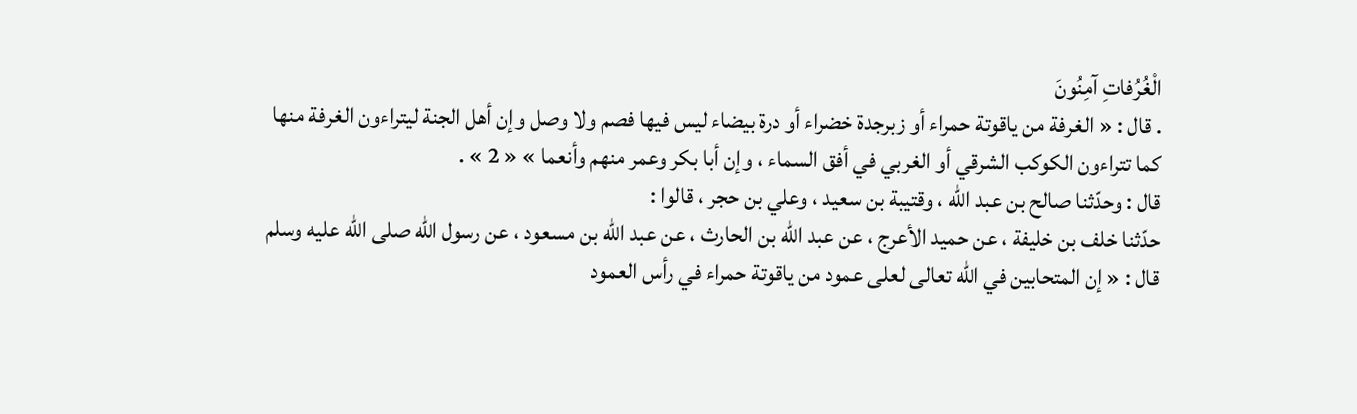الْغُرُفاتِ آمِنُونَ
. قال : « الغرفة من ياقوتة حمراء أو زبرجدة خضراء أو درة بيضاء ليس فيها فصم ولا وصل وإن أهل الجنة ليتراءون الغرفة منها كما تتراءون الكوكب الشرقي أو الغربي في أفق السماء ، وإن أبا بكر وعمر منهم وأنعما » « 2 » .
قال : وحدّثنا صالح بن عبد اللّه ، وقتيبة بن سعيد ، وعلي بن حجر ، قالوا :
حدّثنا خلف بن خليفة ، عن حميد الأعرج ، عن عبد اللّه بن الحارث ، عن عبد اللّه بن مسعود ، عن رسول اللّه صلى اللّه عليه وسلم قال : « إن المتحابين في اللّه تعالى لعلى عمود من ياقوتة حمراء في رأس العمود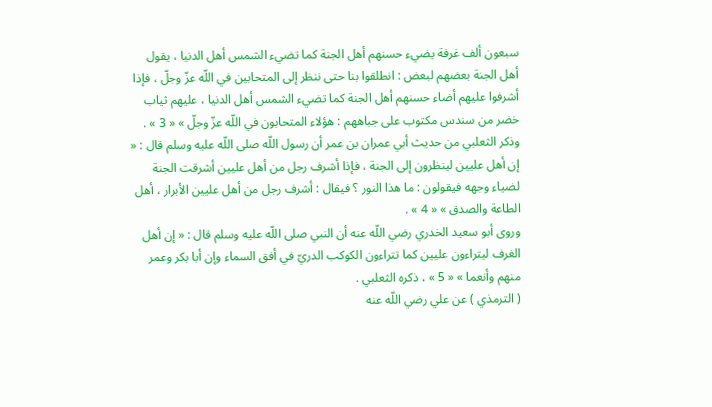سبعون ألف غرفة يضيء حسنهم أهل الجنة كما تضيء الشمس أهل الدنيا ، يقول أهل الجنة بعضهم لبعض : انطلقوا بنا حتى ننظر إلى المتحابين في اللّه عزّ وجلّ ، فإذا أشرفوا عليهم أضاء حسنهم أهل الجنة كما تضيء الشمس أهل الدنيا ، عليهم ثياب خضر من سندس مكتوب على جباههم : هؤلاء المتحابون في اللّه عزّ وجلّ » « 3 » .
وذكر الثعلبي من حديث أبي عمران بن عمر أن رسول اللّه صلى اللّه عليه وسلم قال : « إن أهل عليين لينظرون إلى الجنة ، فإذا أشرف رجل من أهل عليين أشرقت الجنة لضياء وجهه فيقولون : ما هذا النور ؟ فيقال : أشرف رجل من أهل عليين الأبرار ، أهل الطاعة والصدق » « 4 » .
وروى أبو سعيد الخدري رضي اللّه عنه أن النبي صلى اللّه عليه وسلم قال : « إن أهل الغرف ليتراءون عليين كما تتراءون الكوكب الدريّ في أفق السماء وإن أبا بكر وعمر منهم وأنعما » « 5 » ، ذكره الثعلبي .
( الترمذي ) عن علي رضي اللّه عنه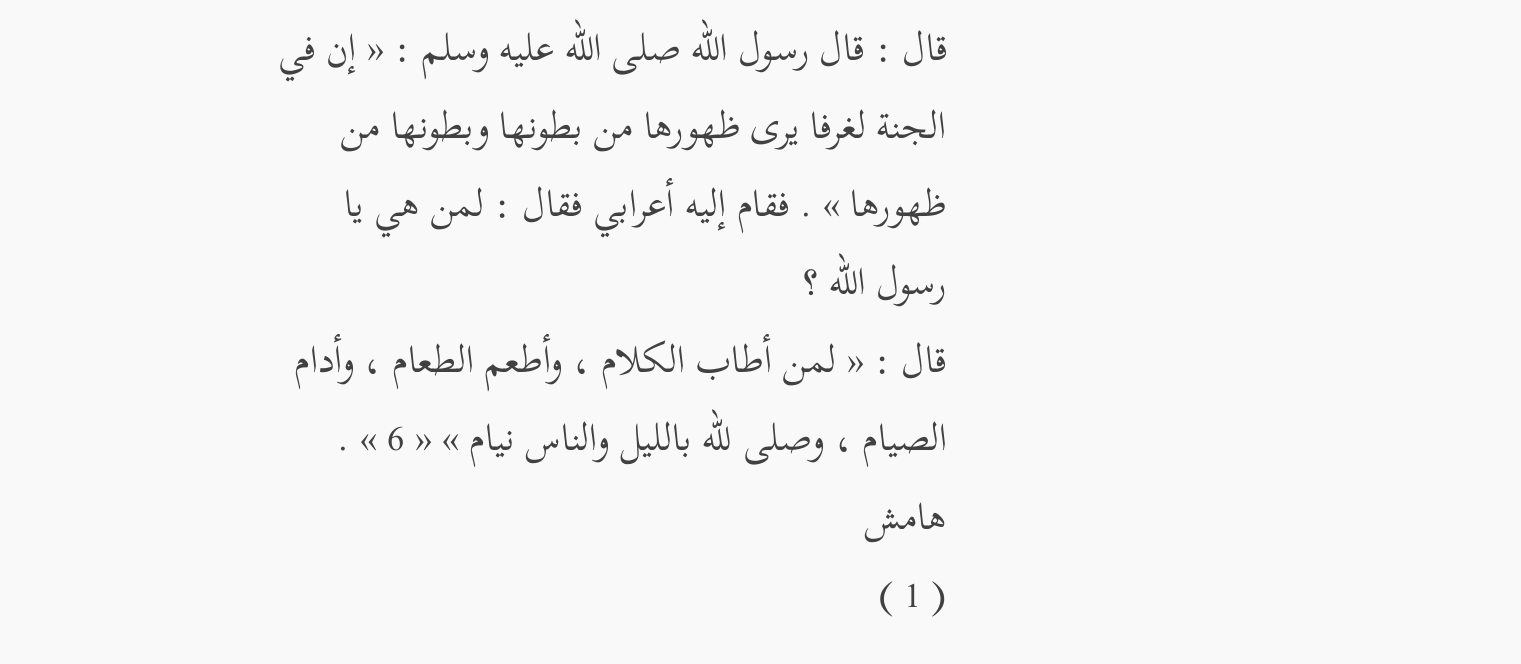قال : قال رسول اللّه صلى اللّه عليه وسلم : « إن في الجنة لغرفا يرى ظهورها من بطونها وبطونها من ظهورها » . فقام إليه أعرابي فقال : لمن هي يا رسول اللّه ؟
قال : « لمن أطاب الكلام ، وأطعم الطعام ، وأدام الصيام ، وصلى للّه بالليل والناس نيام » « 6 » .
هامش
( 1 )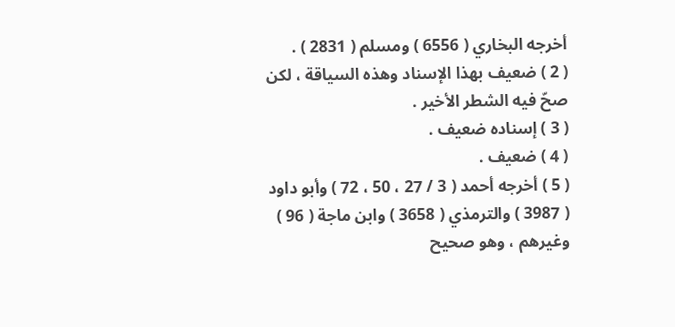أخرجه البخاري ( 6556 ) ومسلم ( 2831 ) .
( 2 ) ضعيف بهذا الإسناد وهذه السياقة ، لكن صحّ فيه الشطر الأخير .
( 3 ) إسناده ضعيف .
( 4 ) ضعيف .
( 5 ) أخرجه أحمد ( 3 / 27 ، 50 ، 72 ) وأبو داود ( 3987 ) والترمذي ( 3658 ) وابن ماجة ( 96 ) وغيرهم ، وهو صحيح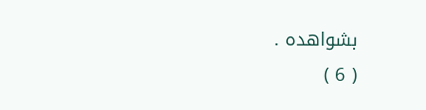بشواهده .
( 6 )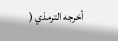أخرجه الترمذي (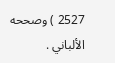2527 ) وصححه الألباني .